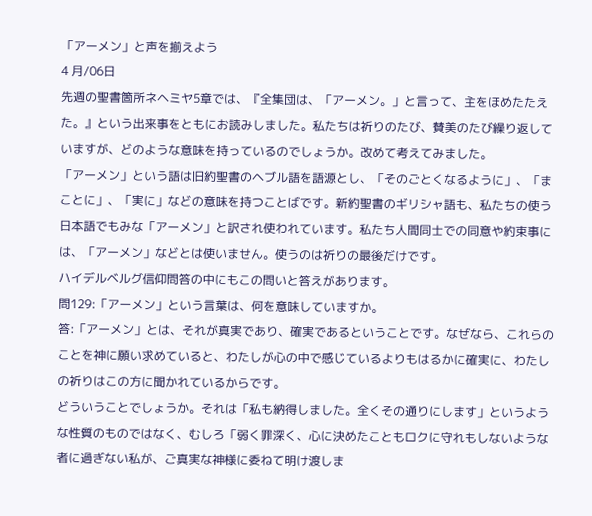「アーメン」と声を揃えよう
4 月/06日
先週の聖書箇所ネヘミヤ5章では、『全集団は、「アーメン。」と言って、主をほめたたえた。』という出来事をともにお読みしました。私たちは祈りのたび、賛美のたび繰り返していますが、どのような意味を持っているのでしょうか。改めて考えてみました。
「アーメン」という語は旧約聖書のヘブル語を語源とし、「そのごとくなるように」、「まことに」、「実に」などの意味を持つことばです。新約聖書のギリシャ語も、私たちの使う日本語でもみな「アーメン」と訳され使われています。私たち人間同士での同意や約束事には、「アーメン」などとは使いません。使うのは祈りの最後だけです。
ハイデルベルグ信仰問答の中にもこの問いと答えがあります。
問129:「アーメン」という言葉は、何を意味していますか。
答:「アーメン」とは、それが真実であり、確実であるということです。なぜなら、これらのことを神に願い求めていると、わたしが心の中で感じているよりもはるかに確実に、わたしの祈りはこの方に聞かれているからです。
どういうことでしょうか。それは「私も納得しました。全くその通りにします」というような性質のものではなく、むしろ「弱く罪深く、心に決めたこともロクに守れもしないような者に過ぎない私が、ご真実な神様に委ねて明け渡しま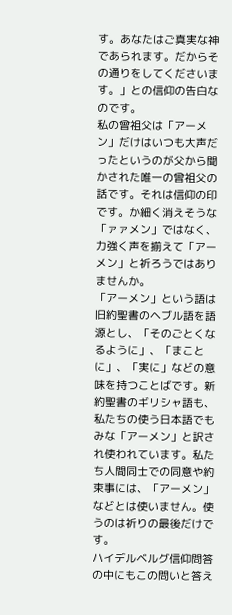す。あなたはご真実な神であられます。だからその通りをしてくださいます。」との信仰の告白なのです。
私の曾祖父は「アーメン」だけはいつも大声だったというのが父から聞かされた唯一の曾祖父の話です。それは信仰の印です。か細く消えそうな「ァァメン」ではなく、力強く声を揃えて「アーメン」と祈ろうではありませんか。
「アーメン」という語は旧約聖書のヘブル語を語源とし、「そのごとくなるように」、「まことに」、「実に」などの意味を持つことばです。新約聖書のギリシャ語も、私たちの使う日本語でもみな「アーメン」と訳され使われています。私たち人間同士での同意や約束事には、「アーメン」などとは使いません。使うのは祈りの最後だけです。
ハイデルベルグ信仰問答の中にもこの問いと答え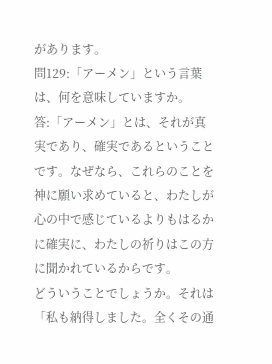があります。
問129:「アーメン」という言葉は、何を意味していますか。
答:「アーメン」とは、それが真実であり、確実であるということです。なぜなら、これらのことを神に願い求めていると、わたしが心の中で感じているよりもはるかに確実に、わたしの祈りはこの方に聞かれているからです。
どういうことでしょうか。それは「私も納得しました。全くその通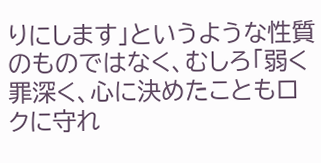りにします」というような性質のものではなく、むしろ「弱く罪深く、心に決めたこともロクに守れ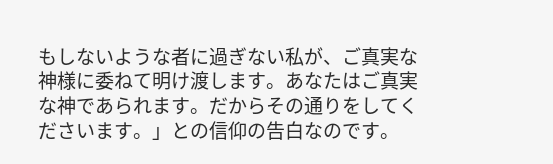もしないような者に過ぎない私が、ご真実な神様に委ねて明け渡します。あなたはご真実な神であられます。だからその通りをしてくださいます。」との信仰の告白なのです。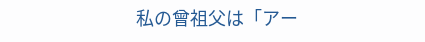私の曾祖父は「アー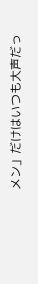メン」だけはいつも大声だっ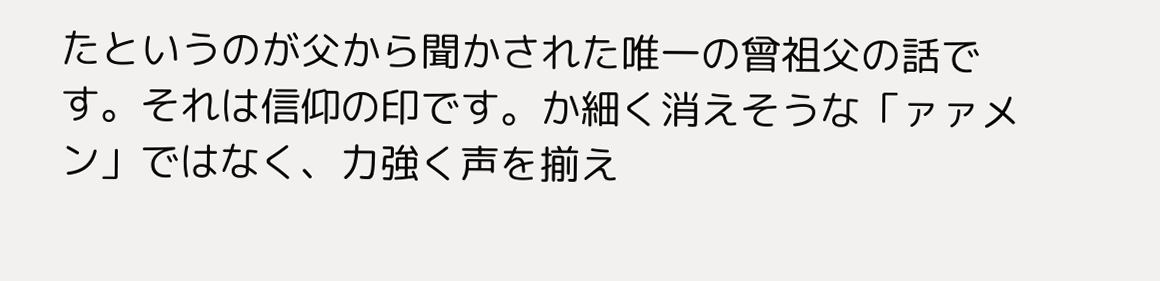たというのが父から聞かされた唯一の曾祖父の話です。それは信仰の印です。か細く消えそうな「ァァメン」ではなく、力強く声を揃え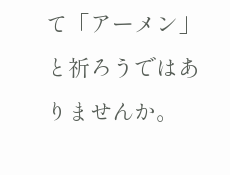て「アーメン」と祈ろうではありませんか。